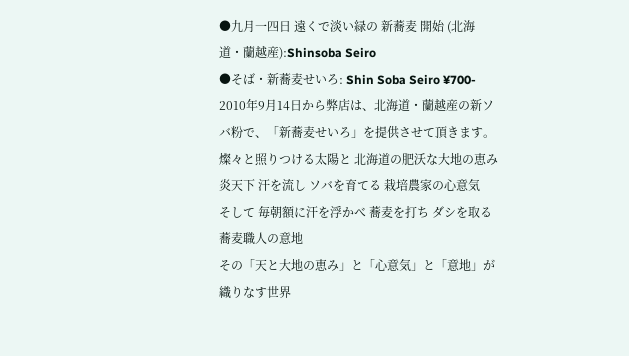●九月一四日 遠くで淡い緑の 新蕎麦 開始 (北海道・蘭越産):Shinsoba Seiro
●そば・新蕎麦せいろ: Shin Soba Seiro ¥700-
2010年9月14日から弊店は、北海道・蘭越産の新ソバ粉で、「新蕎麦せいろ」を提供させて頂きます。
燦々と照りつける太陽と 北海道の肥沃な大地の恵み
炎天下 汗を流し ソバを育てる 栽培農家の心意気
そして 毎朝額に汗を浮かべ 蕎麦を打ち ダシを取る蕎麦職人の意地
その「天と大地の恵み」と「心意気」と「意地」が織りなす世界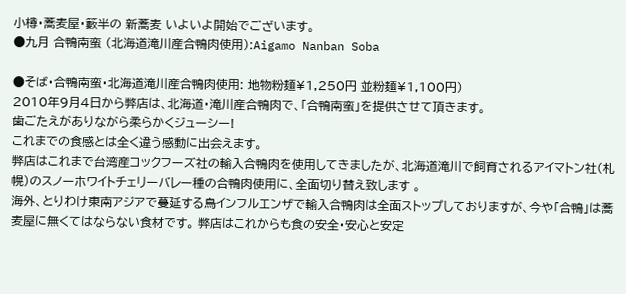小樽・蕎麦屋・籔半の 新蕎麦 いよいよ開始でございます。
●九月 合鴨南蛮 (北海道滝川産合鴨肉使用):Aigamo Nanban Soba

●そば・合鴨南蛮・北海道滝川産合鴨肉使用: 地物粉麺¥1,250円 並粉麺¥1,100円)
2010年9月4日から弊店は、北海道・滝川産合鴨肉で、「合鴨南蛮」を提供させて頂きます。
歯ごたえがありながら柔らかくジューシー!
これまでの食感とは全く違う感動に出会えます。
弊店はこれまで台湾産コックフーズ社の輸入合鴨肉を使用してきましたが、北海道滝川で飼育されるアイマトン社(札幌)のスノーホワイトチェリーバレー種の合鴨肉使用に、全面切り替え致します 。
海外、とりわけ東南アジアで蔓延する鳥インフルエンザで輸入合鴨肉は全面ストップしておりますが、今や「合鴨」は蕎麦屋に無くてはならない食材です。 弊店はこれからも食の安全・安心と安定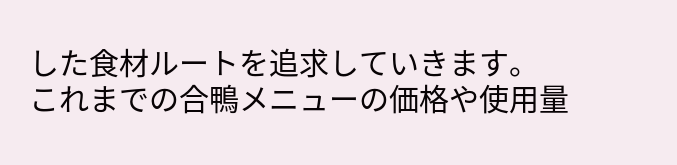した食材ルートを追求していきます。
これまでの合鴨メニューの価格や使用量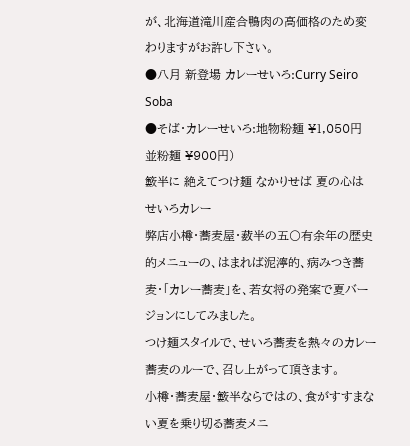が、北海道滝川産合鴨肉の高価格のため変わりますがお許し下さい。
●八月 新登場 カレーせいろ:Curry Seiro Soba
●そば・カレーせいろ:地物粉麺 ¥1,050円 並粉麺 ¥900円)
籔半に 絶えてつけ麺 なかりせば 夏の心は せいろカレー
弊店小樽・蕎麦屋・薮半の五〇有余年の歴史的メニューの、はまれば泥濘的、病みつき蕎麦・「カレー蕎麦」を、若女将の発案で夏バージョンにしてみました。
つけ麺スタイルで、せいろ蕎麦を熱々のカレー蕎麦のルーで、召し上がって頂きます。
小樽・蕎麦屋・籔半ならではの、食がすすまない夏を乗り切る蕎麦メニ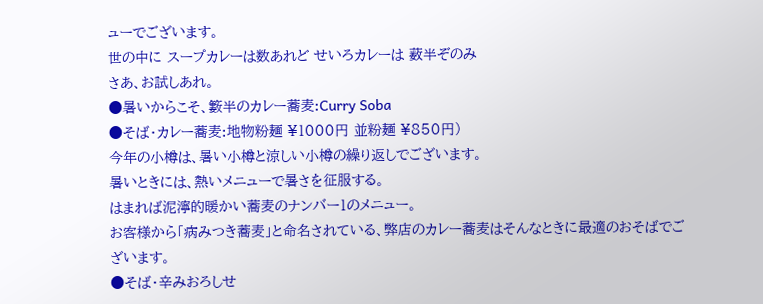ューでございます。
世の中に スープカレーは数あれど せいろカレーは 薮半ぞのみ
さあ、お試しあれ。
●暑いからこそ、籔半のカレー蕎麦:Curry Soba
●そば・カレー蕎麦:地物粉麺 ¥1000円 並粉麺 ¥850円)
今年の小樽は、暑い小樽と涼しい小樽の繰り返しでございます。
暑いときには、熱いメニューで暑さを征服する。
はまれば泥濘的暖かい蕎麦のナンバー1のメニュー。
お客様から「病みつき蕎麦」と命名されている、弊店のカレー蕎麦はそんなときに最適のおそばでございます。
●そば・辛みおろしせ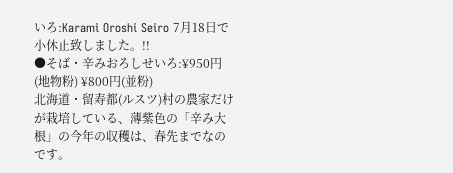いろ:Karami Oroshi Seiro 7月18日で小休止致しました。!!
●そば・辛みおろしせいろ:¥950円(地物粉) ¥800円(並粉)
北海道・留寿都(ルスツ)村の農家だけが栽培している、薄紫色の「辛み大根」の今年の収穫は、春先までなのです。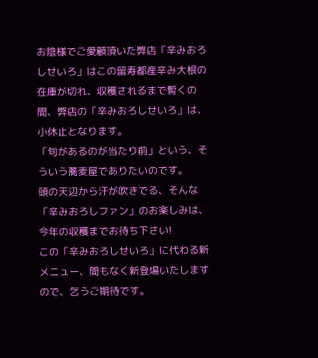お陰様でご愛顧頂いた弊店「辛みおろしせいろ」はこの留寿都産辛み大根の在庫が切れ、収穫されるまで暫くの間、弊店の「辛みおろしせいろ」は、小休止となります。
「旬があるのが当たり前」という、そういう蕎麦屋でありたいのです。
頭の天辺から汗が吹きでる、そんな「辛みおろしファン」のお楽しみは、今年の収穫までお待ち下さい!
この「辛みおろしせいろ」に代わる新メニュー、間もなく新登場いたしますので、乞うご期待です。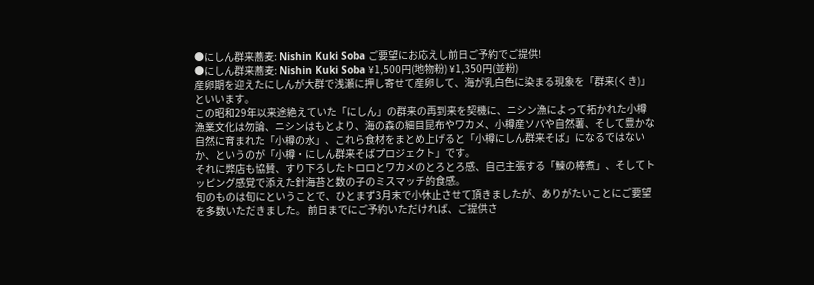●にしん群来蕎麦: Nishin Kuki Soba ご要望にお応えし前日ご予約でご提供!
●にしん群来蕎麦: Nishin Kuki Soba ¥1,500円(地物粉) ¥1,350円(並粉)
産卵期を迎えたにしんが大群で浅瀬に押し寄せて産卵して、海が乳白色に染まる現象を「群来(くき)」といいます。
この昭和29年以来途絶えていた「にしん」の群来の再到来を契機に、ニシン漁によって拓かれた小樽漁業文化は勿論、ニシンはもとより、海の森の細目昆布やワカメ、小樽産ソバや自然薯、そして豊かな自然に育まれた「小樽の水」、これら食材をまとめ上げると「小樽にしん群来そば」になるではないか、というのが「小樽・にしん群来そばプロジェクト」です。
それに弊店も協賛、すり下ろしたトロロとワカメのとろとろ感、自己主張する「鰊の棒煮」、そしてトッピング感覚で添えた針海苔と数の子のミスマッチ的食感。
旬のものは旬にということで、ひとまず3月末で小休止させて頂きましたが、ありがたいことにご要望を多数いただきました。 前日までにご予約いただければ、ご提供さ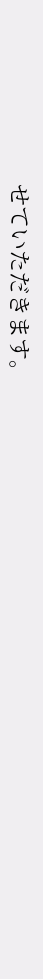せていただきます。